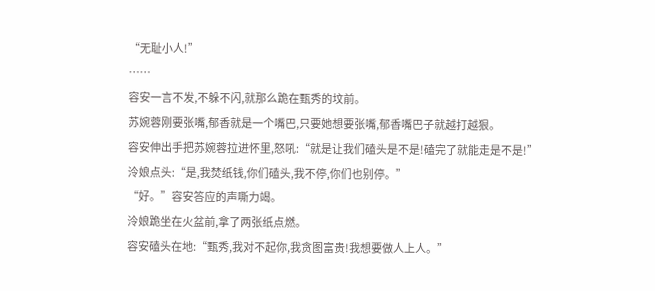“无耻小人!”
……
容安一言不发,不躲不闪,就那么跪在甄秀的坟前。
苏婉蓉刚要张嘴,郁香就是一个嘴巴,只要她想要张嘴,郁香嘴巴子就越打越狠。
容安伸出手把苏婉蓉拉进怀里,怒吼:“就是让我们磕头是不是!磕完了就能走是不是!”
泠娘点头:“是,我焚纸钱,你们磕头,我不停,你们也别停。”
“好。”容安答应的声嘶力竭。
泠娘跪坐在火盆前,拿了两张纸点燃。
容安磕头在地:“甄秀,我对不起你,我贪图富贵!我想要做人上人。”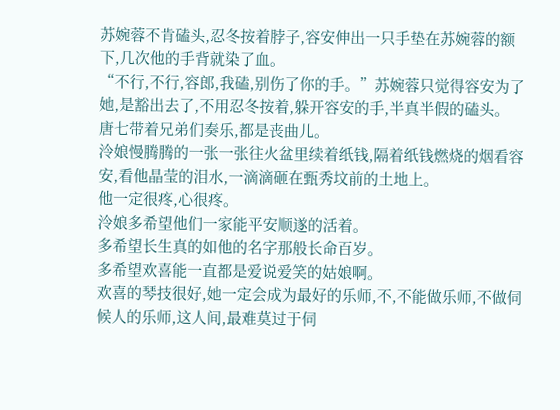苏婉蓉不肯磕头,忍冬按着脖子,容安伸出一只手垫在苏婉蓉的额下,几次他的手背就染了血。
“不行,不行,容郎,我磕,别伤了你的手。”苏婉蓉只觉得容安为了她,是豁出去了,不用忍冬按着,躲开容安的手,半真半假的磕头。
唐七带着兄弟们奏乐,都是丧曲儿。
泠娘慢腾腾的一张一张往火盆里续着纸钱,隔着纸钱燃烧的烟看容安,看他晶莹的泪水,一滴滴砸在甄秀坟前的土地上。
他一定很疼,心很疼。
泠娘多希望他们一家能平安顺遂的活着。
多希望长生真的如他的名字那般长命百岁。
多希望欢喜能一直都是爱说爱笑的姑娘啊。
欢喜的琴技很好,她一定会成为最好的乐师,不,不能做乐师,不做伺候人的乐师,这人间,最难莫过于伺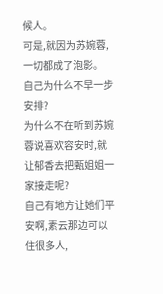候人。
可是,就因为苏婉蓉,一切都成了泡影。
自己为什么不早一步安排?
为什么不在听到苏婉蓉说喜欢容安时,就让郁香去把甄姐姐一家接走呢?
自己有地方让她们平安啊,素云那边可以住很多人,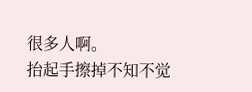很多人啊。
抬起手擦掉不知不觉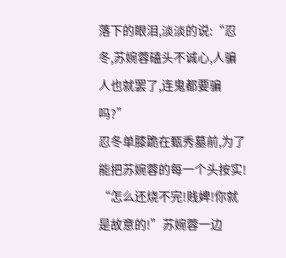落下的眼泪,淡淡的说:“忍冬,苏婉蓉磕头不诚心,人骗人也就罢了,连鬼都要骗吗?”
忍冬单膝跪在甄秀墓前,为了能把苏婉蓉的每一个头按实!
“怎么还烧不完!贱婢!你就是故意的!”苏婉蓉一边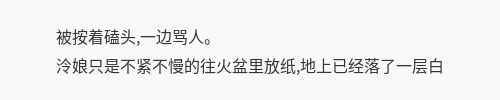被按着磕头,一边骂人。
泠娘只是不紧不慢的往火盆里放纸,地上已经落了一层白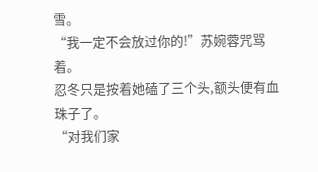雪。
“我一定不会放过你的!”苏婉蓉咒骂着。
忍冬只是按着她磕了三个头,额头便有血珠子了。
“对我们家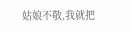姑娘不敬,我就把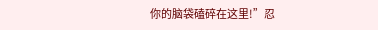你的脑袋磕碎在这里!”忍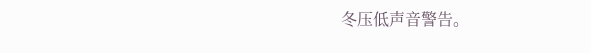冬压低声音警告。